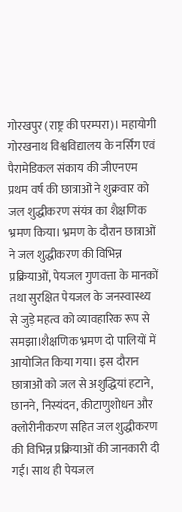गोरखपुर (राष्ट्र की परम्परा)। महायोगी गोरखनाथ विश्वविद्यालय के नर्सिंग एवं पैरामेडिकल संकाय की जीएनएम प्रथम वर्ष की छात्राओं ने शुक्रवार को जल शुद्धीकरण संयंत्र का शैक्षणिक भ्रमण किया। भ्रमण के दौरान छात्राओं ने जल शुद्धीकरण की विभिन्न प्रक्रियाओं, पेयजल गुणवत्ता के मानकों तथा सुरक्षित पेयजल के जनस्वास्थ्य से जुड़े महत्व को व्यावहारिक रूप से समझा।शैक्षणिक भ्रमण दो पालियों में आयोजित किया गया। इस दौरान छात्राओं को जल से अशुद्धियां हटाने, छानने, निस्यंदन, कीटाणुशोधन और क्लोरीनीकरण सहित जल शुद्धीकरण की विभिन्न प्रक्रियाओं की जानकारी दी गई। साथ ही पेयजल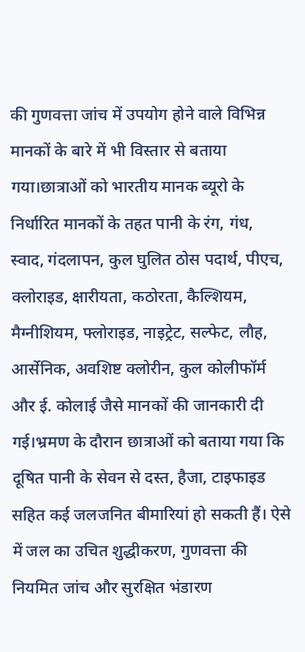की गुणवत्ता जांच में उपयोग होने वाले विभिन्न मानकों के बारे में भी विस्तार से बताया गया।छात्राओं को भारतीय मानक ब्यूरो के निर्धारित मानकों के तहत पानी के रंग, गंध, स्वाद, गंदलापन, कुल घुलित ठोस पदार्थ, पीएच, क्लोराइड, क्षारीयता, कठोरता, कैल्शियम, मैग्नीशियम, फ्लोराइड, नाइट्रेट, सल्फेट, लौह, आर्सेनिक, अवशिष्ट क्लोरीन, कुल कोलीफॉर्म और ई. कोलाई जैसे मानकों की जानकारी दी गई।भ्रमण के दौरान छात्राओं को बताया गया कि दूषित पानी के सेवन से दस्त, हैजा, टाइफाइड सहित कई जलजनित बीमारियां हो सकती हैं। ऐसे में जल का उचित शुद्धीकरण, गुणवत्ता की नियमित जांच और सुरक्षित भंडारण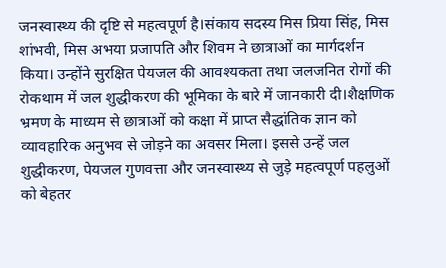जनस्वास्थ्य की दृष्टि से महत्वपूर्ण है।संकाय सदस्य मिस प्रिया सिंह, मिस शांभवी, मिस अभया प्रजापति और शिवम ने छात्राओं का मार्गदर्शन किया। उन्होंने सुरक्षित पेयजल की आवश्यकता तथा जलजनित रोगों की रोकथाम में जल शुद्धीकरण की भूमिका के बारे में जानकारी दी।शैक्षणिक भ्रमण के माध्यम से छात्राओं को कक्षा में प्राप्त सैद्धांतिक ज्ञान को व्यावहारिक अनुभव से जोड़ने का अवसर मिला। इससे उन्हें जल शुद्धीकरण, पेयजल गुणवत्ता और जनस्वास्थ्य से जुड़े महत्वपूर्ण पहलुओं को बेहतर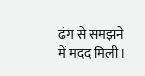ढंग से समझने में मदद मिली।